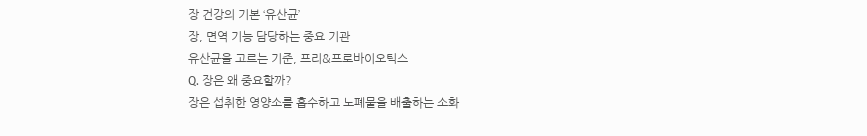장 건강의 기본 ‘유산균’
장, 면역 기능 담당하는 중요 기관
유산균을 고르는 기준, 프리&프로바이오틱스
Q. 장은 왜 중요할까?
장은 섭취한 영양소를 흡수하고 노폐물을 배출하는 소화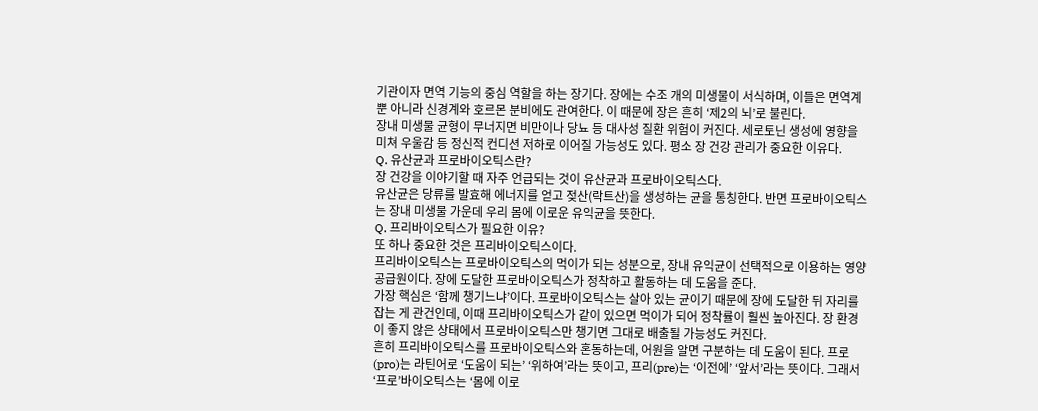기관이자 면역 기능의 중심 역할을 하는 장기다. 장에는 수조 개의 미생물이 서식하며, 이들은 면역계뿐 아니라 신경계와 호르몬 분비에도 관여한다. 이 때문에 장은 흔히 ‘제2의 뇌’로 불린다.
장내 미생물 균형이 무너지면 비만이나 당뇨 등 대사성 질환 위험이 커진다. 세로토닌 생성에 영향을 미쳐 우울감 등 정신적 컨디션 저하로 이어질 가능성도 있다. 평소 장 건강 관리가 중요한 이유다.
Q. 유산균과 프로바이오틱스란?
장 건강을 이야기할 때 자주 언급되는 것이 유산균과 프로바이오틱스다.
유산균은 당류를 발효해 에너지를 얻고 젖산(락트산)을 생성하는 균을 통칭한다. 반면 프로바이오틱스는 장내 미생물 가운데 우리 몸에 이로운 유익균을 뜻한다.
Q. 프리바이오틱스가 필요한 이유?
또 하나 중요한 것은 프리바이오틱스이다.
프리바이오틱스는 프로바이오틱스의 먹이가 되는 성분으로, 장내 유익균이 선택적으로 이용하는 영양 공급원이다. 장에 도달한 프로바이오틱스가 정착하고 활동하는 데 도움을 준다.
가장 핵심은 ‘함께 챙기느냐’이다. 프로바이오틱스는 살아 있는 균이기 때문에 장에 도달한 뒤 자리를 잡는 게 관건인데, 이때 프리바이오틱스가 같이 있으면 먹이가 되어 정착률이 훨씬 높아진다. 장 환경이 좋지 않은 상태에서 프로바이오틱스만 챙기면 그대로 배출될 가능성도 커진다.
흔히 프리바이오틱스를 프로바이오틱스와 혼동하는데, 어원을 알면 구분하는 데 도움이 된다. 프로(pro)는 라틴어로 ‘도움이 되는’ ‘위하여’라는 뜻이고, 프리(pre)는 ‘이전에’ ‘앞서’라는 뜻이다. 그래서 ‘프로’바이오틱스는 ‘몸에 이로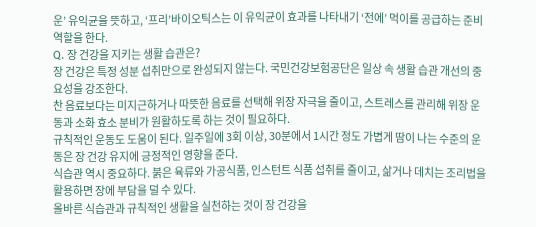운’ 유익균을 뜻하고, ‘프리’바이오틱스는 이 유익균이 효과를 나타내기 ‘전에’ 먹이를 공급하는 준비 역할을 한다.
Q. 장 건강을 지키는 생활 습관은?
장 건강은 특정 성분 섭취만으로 완성되지 않는다. 국민건강보험공단은 일상 속 생활 습관 개선의 중요성을 강조한다.
찬 음료보다는 미지근하거나 따뜻한 음료를 선택해 위장 자극을 줄이고, 스트레스를 관리해 위장 운동과 소화 효소 분비가 원활하도록 하는 것이 필요하다.
규칙적인 운동도 도움이 된다. 일주일에 3회 이상, 30분에서 1시간 정도 가볍게 땀이 나는 수준의 운동은 장 건강 유지에 긍정적인 영향을 준다.
식습관 역시 중요하다. 붉은 육류와 가공식품, 인스턴트 식품 섭취를 줄이고, 삶거나 데치는 조리법을 활용하면 장에 부담을 덜 수 있다.
올바른 식습관과 규칙적인 생활을 실천하는 것이 장 건강을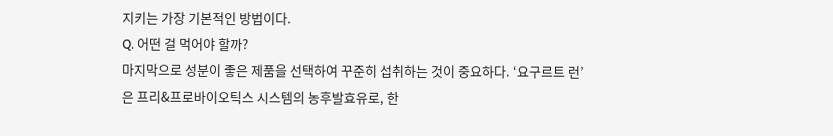지키는 가장 기본적인 방법이다.
Q. 어떤 걸 먹어야 할까?
마지막으로 성분이 좋은 제품을 선택하여 꾸준히 섭취하는 것이 중요하다. ‘요구르트 런’은 프리&프로바이오틱스 시스템의 농후발효유로, 한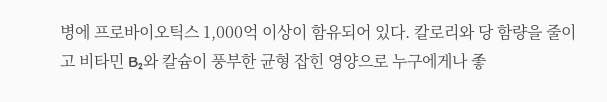병에 프로바이오틱스 1,000억 이상이 함유되어 있다. 칼로리와 당 함량을 줄이고 비타민 B₂와 칼슘이 풍부한 균형 잡힌 영양으로 누구에게나 좋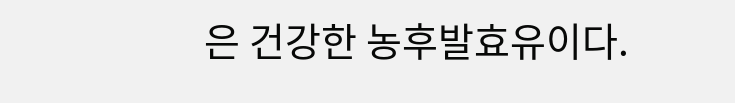은 건강한 농후발효유이다.